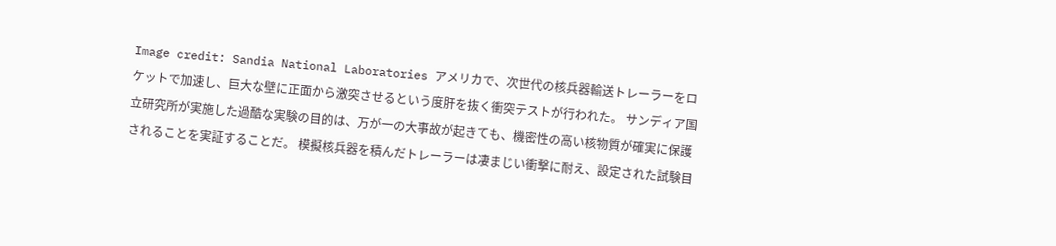Image credit: Sandia National Laboratories アメリカで、次世代の核兵器輸送トレーラーをロケットで加速し、巨大な壁に正面から激突させるという度肝を抜く衝突テストが行われた。 サンディア国立研究所が実施した過酷な実験の目的は、万が一の大事故が起きても、機密性の高い核物質が確実に保護されることを実証することだ。 模擬核兵器を積んだトレーラーは凄まじい衝撃に耐え、設定された試験目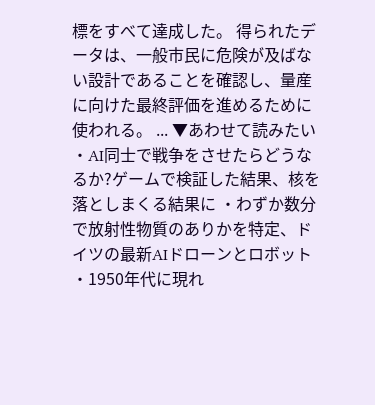標をすべて達成した。 得られたデータは、一般市民に危険が及ばない設計であることを確認し、量産に向けた最終評価を進めるために使われる。 ... ▼あわせて読みたい ・AI同士で戦争をさせたらどうなるか?ゲームで検証した結果、核を落としまくる結果に ・わずか数分で放射性物質のありかを特定、ドイツの最新AIドローンとロボット ・1950年代に現れ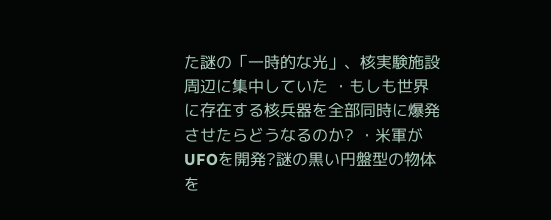た謎の「一時的な光」、核実験施設周辺に集中していた ・もしも世界に存在する核兵器を全部同時に爆発させたらどうなるのか? ・米軍がUFOを開発?謎の黒い円盤型の物体を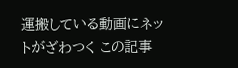運搬している動画にネットがざわつく この記事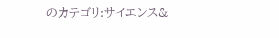のカテゴリ:サイエンス&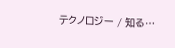テクノロジー / 知る…